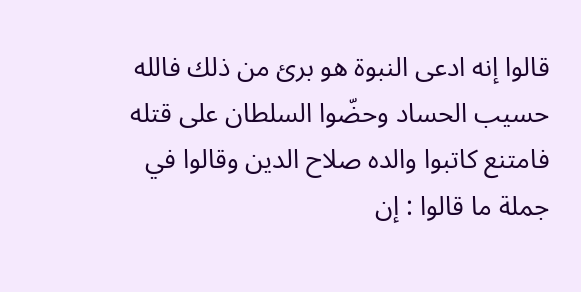قالوا إنه ادعى النبوة هو برئ من ذلك فالله حسيب الحساد وحضّوا السلطان على قتله فامتنع كاتبوا والده صلاح الدين وقالوا في جملة ما قالوا : إن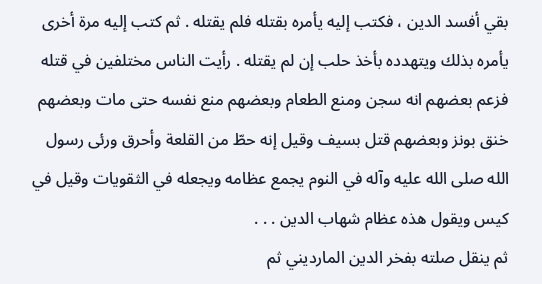بقي أفسد الدين ، فكتب إليه يأمره بقتله فلم يقتله . ثم كتب إليه مرة أخرى يأمره بذلك ويتهدده بأخذ حلب إن لم يقتله . رأيت الناس مختلفين في قتله فزعم بعضهم انه سجن ومنع الطعام وبعضهم منع نفسه حتى مات وبعضهم خنق بونز وبعضهم قتل بسيف وقيل إنه حطّ من القلعة وأحرق ورئى رسول الله صلى الله عليه وآله في النوم يجمع عظامه ويجعله في الثقويات وقيل في كيس ويقول هذه عظام شهاب الدين . . .
ثم ينقل صلته بفخر الدين المارديني ثم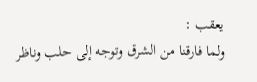يعقب :
ولما فارقنا من الشرق وتوجه إلى حلب وناظر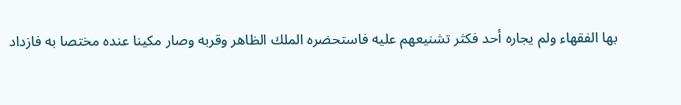بها الفقهاء ولم يجاره أحد فكثر تشنيعهم عليه فاستحضره الملك الظاهر وقربه وصار مكينا عنده مختصا به فازداد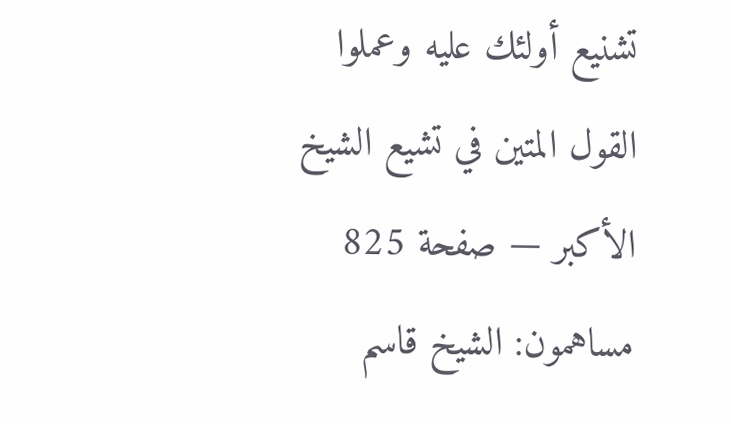تشنيع أولئك عليه وعملوا
القول المتين في تشيع الشيخ الأكبر — صفحة 825
مساهمون: الشيخ قاسم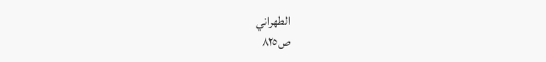الطهراني
ص٨٢٥